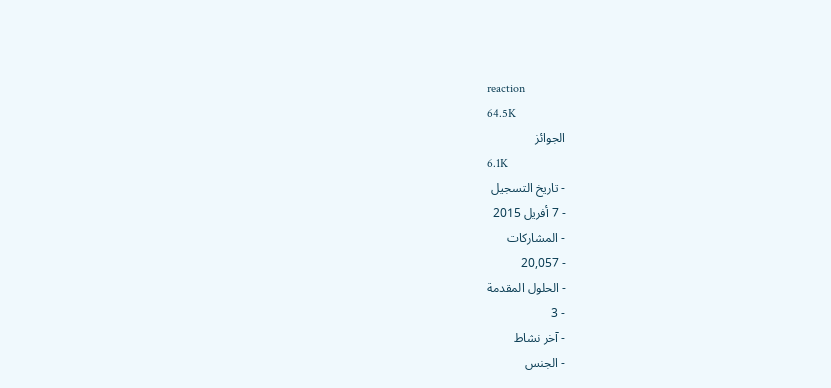reaction
64.5K
الجوائز
6.1K
- تاريخ التسجيل
- 7 أفريل 2015
- المشاركات
- 20,057
- الحلول المقدمة
- 3
- آخر نشاط
- الجنس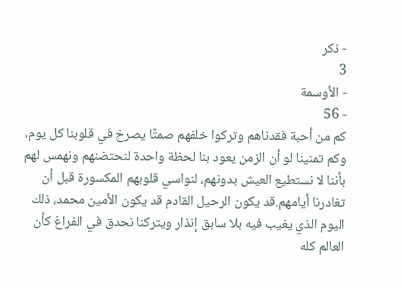- ذكر
3
- الأوسمة
- 56
كم من أحبة فقدناهم وتركوا خلفهم صمتًا يصرخ في قلوبنا كل يوم، وكم تمنينا لو أن الزمن يعود بنا لحظة واحدة لنحتضنهم ونهمس لهم بأننا لا نستطيع العيش بدونهم، لنواسي قلوبهم المكسورة قبل أن تغادرنا أيامهم.قد يكون الرحيل القادم قد يكون الأمين محمد، ذلك اليوم الذي يغيب فيه بلا سابق إنذار ويتركنا نحدق في الفراغ كأن العالم كله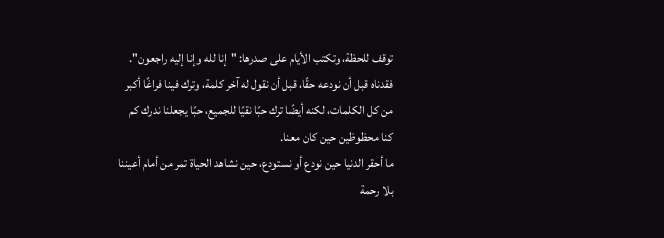توقف للحظة، وتكتب الأيام على صدرها: "إنا لله وإنا إليه راجعون". فقدناه قبل أن نودعه حقًا، قبل أن نقول له آخر كلمة، وترك فينا فراغًا أكبر من كل الكلمات، لكنه أيضًا ترك حبًا نقيًا للجميع، حبًا يجعلنا ندرك كم كنا محظوظين حين كان معنا.
ما أحقر الدنيا حين نودع أو نستودع، حين نشاهد الحياة تمر من أمام أعيننا بلا رحمة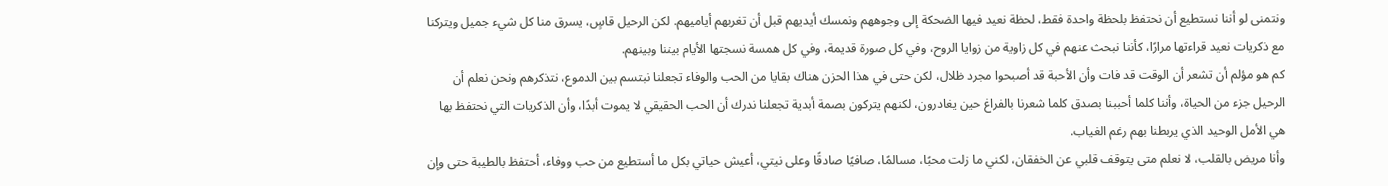ونتمنى لو أننا نستطيع أن نحتفظ بلحظة واحدة فقط، لحظة نعيد فيها الضحكة إلى وجوههم ونمسك أيديهم قبل أن تغربهم أياميهم. لكن الرحيل قاسٍ، يسرق منا كل شيء جميل ويتركنا مع ذكريات نعيد قراءتها مرارًا، كأننا نبحث عنهم في كل زاوية من زوايا الروح، وفي كل صورة قديمة، وفي كل همسة نسجتها الأيام بيننا وبينهم.
كم هو مؤلم أن تشعر أن الوقت قد فات وأن الأحبة قد أصبحوا مجرد ظلال، لكن حتى في هذا الحزن هناك بقايا من الحب والوفاء تجعلنا نبتسم بين الدموع، نتذكرهم ونحن نعلم أن الرحيل جزء من الحياة، وأننا كلما أحببنا بصدق كلما شعرنا بالفراغ حين يغادرون، لكنهم يتركون بصمة أبدية تجعلنا ندرك أن الحب الحقيقي لا يموت أبدًا، وأن الذكريات التي نحتفظ بها هي الأمل الوحيد الذي يربطنا بهم رغم الغياب.
وأنا مريض بالقلب، لا نعلم متى يتوقف قلبي عن الخفقان، لكني ما زلت محبًا، مسالمًا، صافيًا صادقًا وعلى نيتي، أعيش حياتي بكل ما أستطيع من حب ووفاء، أحتفظ بالطيبة حتى وإن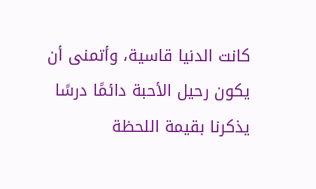كانت الدنيا قاسية، وأتمنى أن يكون رحيل الأحبة دائمًا درسًا يذكرنا بقيمة اللحظة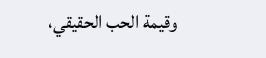وقيمة الحب الحقيقي،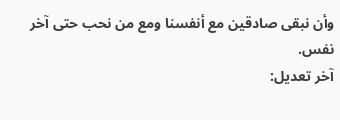وأن نبقى صادقين مع أنفسنا ومع من نحب حتى آخر نفس.
آخر تعديل: